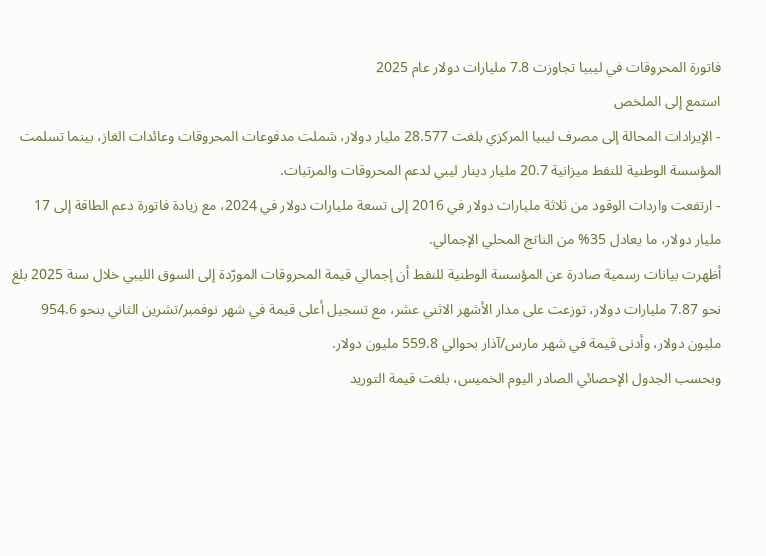فاتورة المحروقات في ليبيا تجاوزت 7.8 مليارات دولار عام 2025
استمع إلى الملخص
- الإيرادات المحالة إلى مصرف ليبيا المركزي بلغت 28.577 مليار دولار، شملت مدفوعات المحروقات وعائدات الغاز، بينما تسلمت المؤسسة الوطنية للنفط ميزانية 20.7 مليار دينار ليبي لدعم المحروقات والمرتبات.
- ارتفعت واردات الوقود من ثلاثة مليارات دولار في 2016 إلى تسعة مليارات دولار في 2024، مع زيادة فاتورة دعم الطاقة إلى 17 مليار دولار، ما يعادل 35% من الناتج المحلي الإجمالي.
أظهرت بيانات رسمية صادرة عن المؤسسة الوطنية للنفط أن إجمالي قيمة المحروقات المورّدة إلى السوق الليبي خلال سنة 2025 بلغ نحو 7.87 مليارات دولار، توزعت على مدار الأشهر الاثني عشر، مع تسجيل أعلى قيمة في شهر نوفمبر/تشرين الثاني بنحو 954.6 مليون دولار، وأدنى قيمة في شهر مارس/آذار بحوالي 559.8 مليون دولار.
وبحسب الجدول الإحصائي الصادر اليوم الخميس، بلغت قيمة التوريد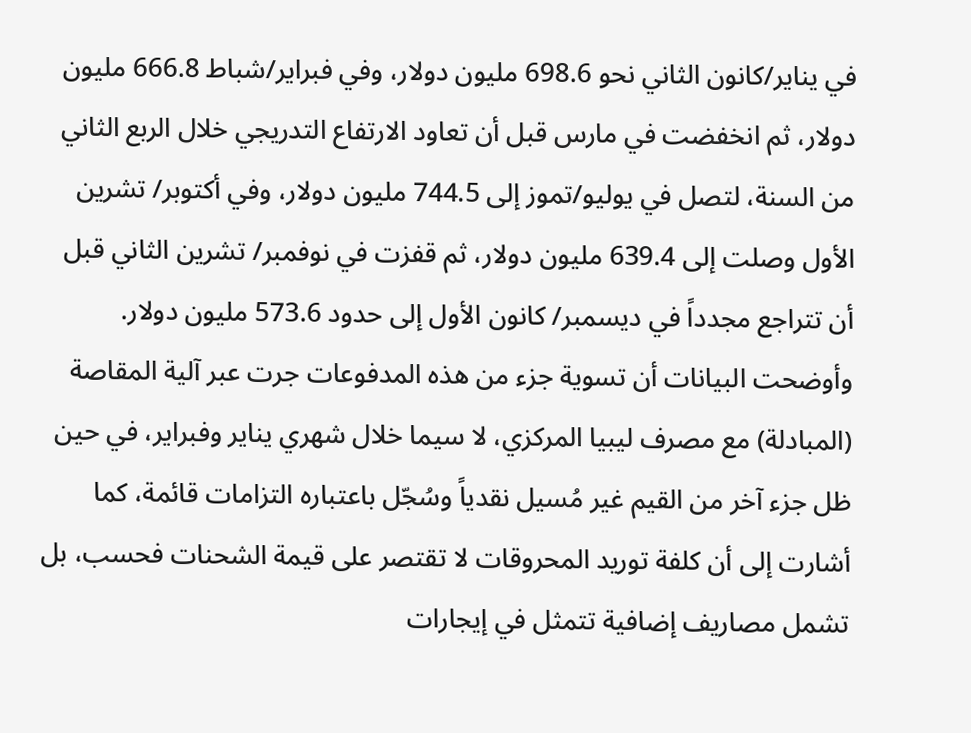في يناير/كانون الثاني نحو 698.6 مليون دولار، وفي فبراير/شباط 666.8 مليون دولار، ثم انخفضت في مارس قبل أن تعاود الارتفاع التدريجي خلال الربع الثاني من السنة، لتصل في يوليو/تموز إلى 744.5 مليون دولار، وفي أكتوبر/ تشرين الأول وصلت إلى 639.4 مليون دولار، ثم قفزت في نوفمبر/ تشرين الثاني قبل أن تتراجع مجدداً في ديسمبر/ كانون الأول إلى حدود 573.6 مليون دولار.
وأوضحت البيانات أن تسوية جزء من هذه المدفوعات جرت عبر آلية المقاصة (المبادلة) مع مصرف ليبيا المركزي، لا سيما خلال شهري يناير وفبراير، في حين ظل جزء آخر من القيم غير مُسيل نقدياً وسُجّل باعتباره التزامات قائمة، كما أشارت إلى أن كلفة توريد المحروقات لا تقتصر على قيمة الشحنات فحسب، بل تشمل مصاريف إضافية تتمثل في إيجارات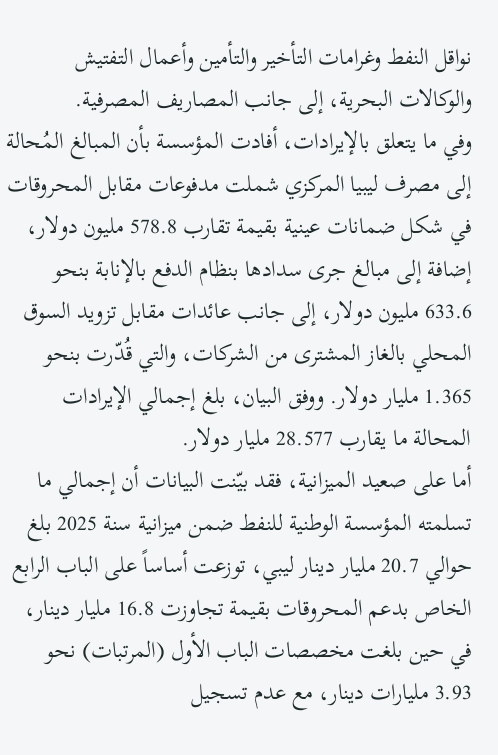نواقل النفط وغرامات التأخير والتأمين وأعمال التفتيش والوكالات البحرية، إلى جانب المصاريف المصرفية.
وفي ما يتعلق بالإيرادات، أفادت المؤسسة بأن المبالغ المُحالة إلى مصرف ليبيا المركزي شملت مدفوعات مقابل المحروقات في شكل ضمانات عينية بقيمة تقارب 578.8 مليون دولار، إضافة إلى مبالغ جرى سدادها بنظام الدفع بالإنابة بنحو 633.6 مليون دولار، إلى جانب عائدات مقابل تزويد السوق المحلي بالغاز المشترى من الشركات، والتي قُدّرت بنحو 1.365 مليار دولار. ووفق البيان، بلغ إجمالي الإيرادات المحالة ما يقارب 28.577 مليار دولار.
أما على صعيد الميزانية، فقد بيّنت البيانات أن إجمالي ما تسلمته المؤسسة الوطنية للنفط ضمن ميزانية سنة 2025 بلغ حوالي 20.7 مليار دينار ليبي، توزعت أساساً على الباب الرابع الخاص بدعم المحروقات بقيمة تجاوزت 16.8 مليار دينار، في حين بلغت مخصصات الباب الأول (المرتبات) نحو 3.93 مليارات دينار، مع عدم تسجيل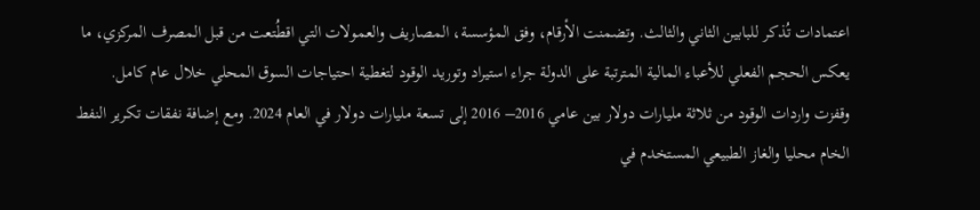اعتمادات تُذكر للبابين الثاني والثالث. وتضمنت الأرقام، وفق المؤسسة، المصاريف والعمولات التي اقطُتعت من قبل المصرف المركزي، ما يعكس الحجم الفعلي للأعباء المالية المترتبة على الدولة جراء استيراد وتوريد الوقود لتغطية احتياجات السوق المحلي خلال عام كامل.
وقفزت واردات الوقود من ثلاثة مليارات دولار بين عامي 2016– 2016 إلى تسعة مليارات دولار في العام 2024. ومع إضافة نفقات تكرير النفط الخام محليا والغاز الطبيعي المستخدم في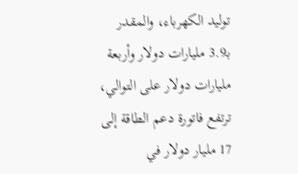توليد الكهرباء، والمقدر بـ3.9 مليارات دولار وأربعة مليارات دولار على التوالي، ترتفع فاتورة دعم الطاقة إلى 17 مليار دولار في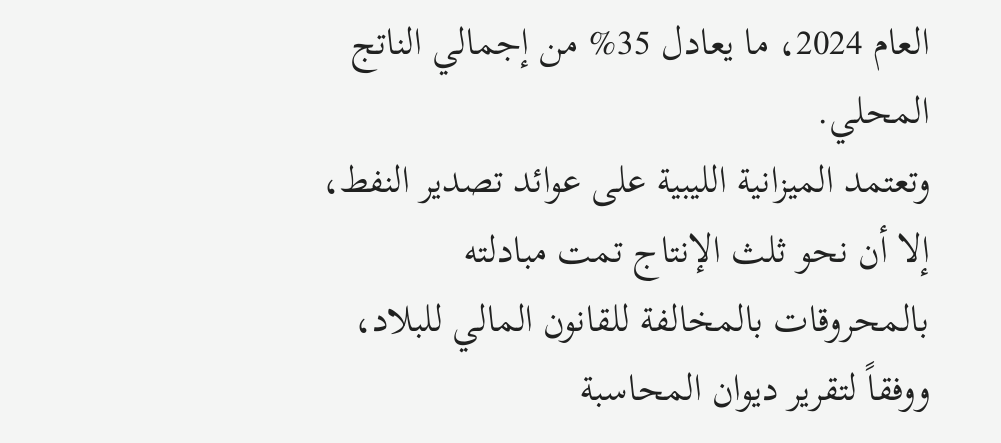العام 2024، ما يعادل 35% من إجمالي الناتج المحلي.
وتعتمد الميزانية الليبية على عوائد تصدير النفط، إلا أن نحو ثلث الإنتاج تمت مبادلته بالمحروقات بالمخالفة للقانون المالي للبلاد، ووفقاً لتقرير ديوان المحاسبة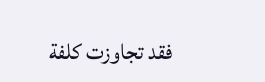فقد تجاوزت كلفة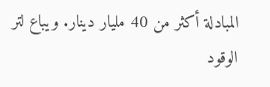المبادلة أكثر من 40 مليار دينار. ويباع لتر الوقود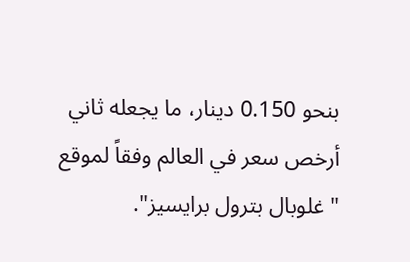بنحو 0.150 دينار، ما يجعله ثاني أرخص سعر في العالم وفقاً لموقع "غلوبال بترول برايسيز".